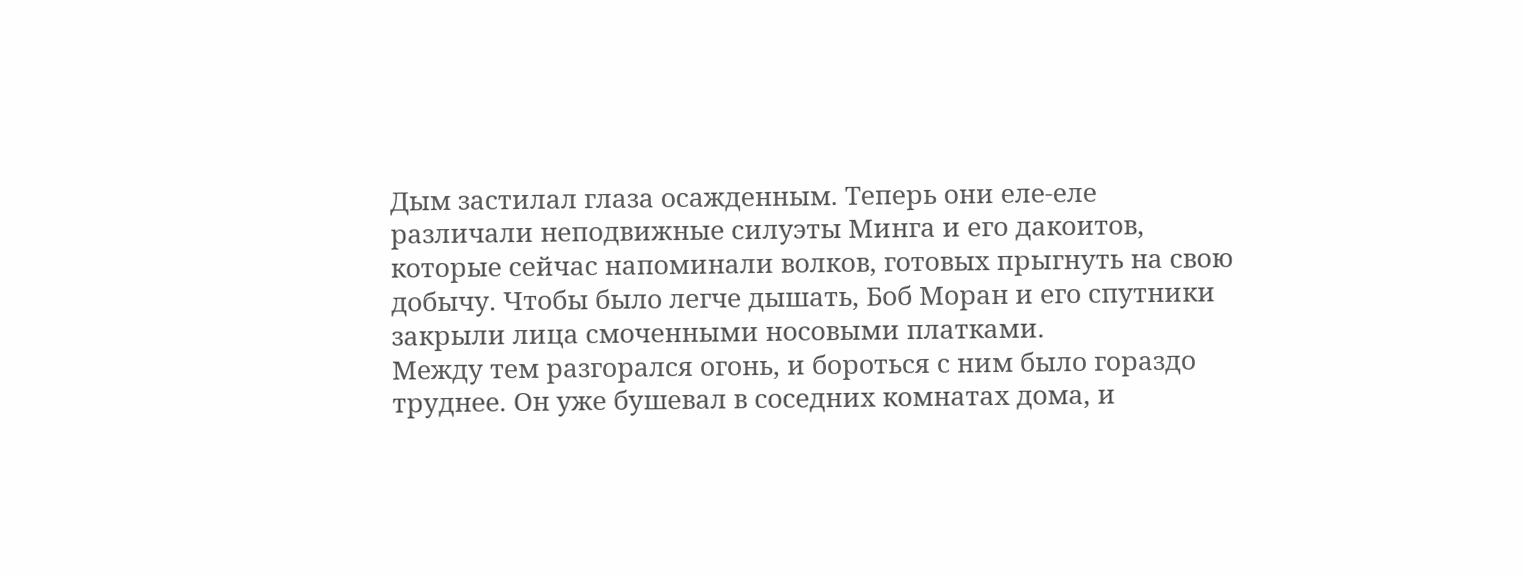Дым застилал глаза осажденным. Теперь они еле-еле различали неподвижные силуэты Минга и его дакоитов, которые сейчас напоминали волков, готовых прыгнуть на свою добычу. Чтобы было легче дышать, Боб Моран и его спутники закрыли лица смоченными носовыми платками.
Между тем разгорался огонь, и бороться с ним было гораздо труднее. Он уже бушевал в соседних комнатах дома, и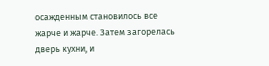осажденным становилось все жарче и жарче. Затем загорелась дверь кухни, и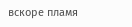вскоре пламя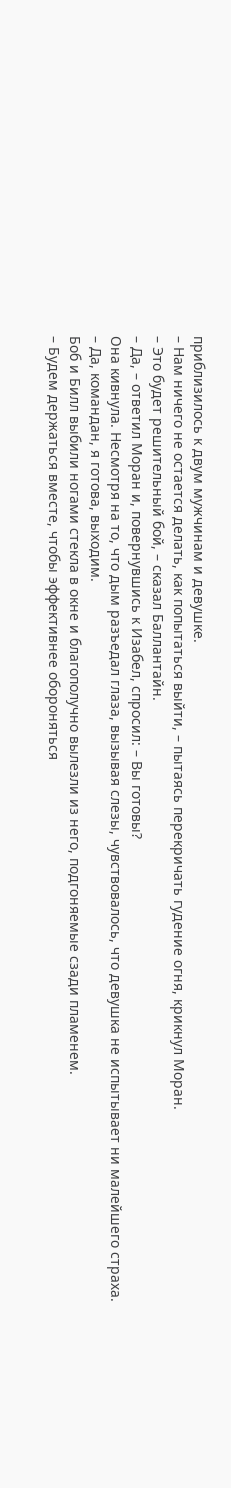приблизилось к двум мужчинам и девушке.
– Нам ничего не остается делать, как попытаться выйти, – пытаясь перекричать гудение огня, крикнул Моран.
– Это будет решительный бой, – сказал Баллантайн.
– Да, – ответил Моран и, повернувшись к Изабел, спросил: – Вы готовы?
Она кивнула. Несмотря на то, что дым разъедал глаза, вызывая слезы, чувствовалось, что девушка не испытывает ни малейшего страха.
– Да, командан, я готова, выходим.
Боб и Билл выбили ногами стекла в окне и благополучно вылезли из него, подгоняемые сзади пламенем.
– Будем держаться вместе, чтобы эффективнее обороняться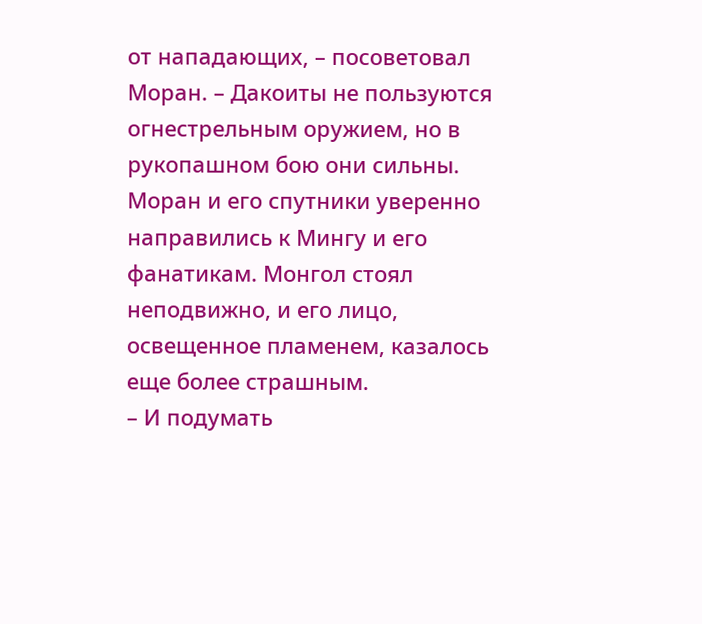от нападающих, – посоветовал Моран. – Дакоиты не пользуются огнестрельным оружием, но в рукопашном бою они сильны.
Моран и его спутники уверенно направились к Мингу и его фанатикам. Монгол стоял неподвижно, и его лицо, освещенное пламенем, казалось еще более страшным.
– И подумать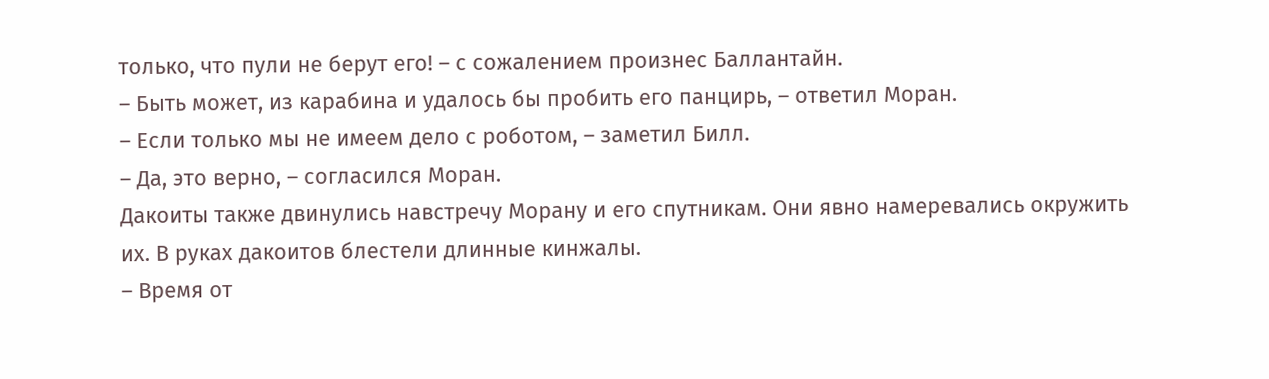только, что пули не берут его! – с сожалением произнес Баллантайн.
– Быть может, из карабина и удалось бы пробить его панцирь, – ответил Моран.
– Если только мы не имеем дело с роботом, – заметил Билл.
– Да, это верно, – согласился Моран.
Дакоиты также двинулись навстречу Морану и его спутникам. Они явно намеревались окружить их. В руках дакоитов блестели длинные кинжалы.
– Время от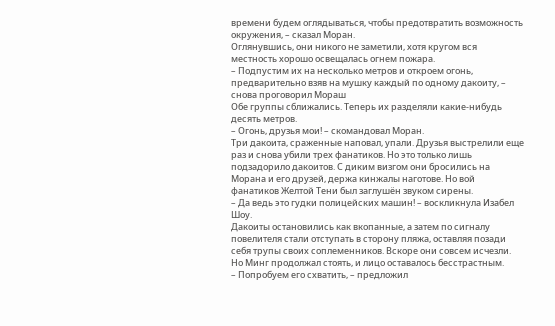времени будем оглядываться, чтобы предотвратить возможность окружения, – сказал Моран.
Оглянувшись, они никого не заметили, хотя кругом вся местность хорошо освещалась огнем пожара.
– Подпустим их на несколько метров и откроем огонь, предварительно взяв на мушку каждый по одному дакоиту, – снова проговорил Мораш
Обе группы сближались. Теперь их разделяли какие-нибудь десять метров.
– Огонь, друзья мои! – скомандовал Моран.
Три дакоита, сраженные наповал, упали. Друзья выстрелили еще раз и снова убили трех фанатиков. Но это только лишь подзадорило дакоитов. С диким визгом они бросились на Морана и его друзей, держа кинжалы наготове. Но вой фанатиков Желтой Тени был заглушён звуком сирены.
– Да ведь это гудки полицейских машин! – воскликнула Изабел Шоу.
Дакоиты остановились как вкопанные, а затем по сигналу повелителя стали отступать в сторону пляжа, оставляя позади себя трупы своих соплеменников. Вскоре они совсем исчезли. Но Минг продолжал стоять, и лицо оставалось бесстрастным.
– Попробуем его схватить, – предложил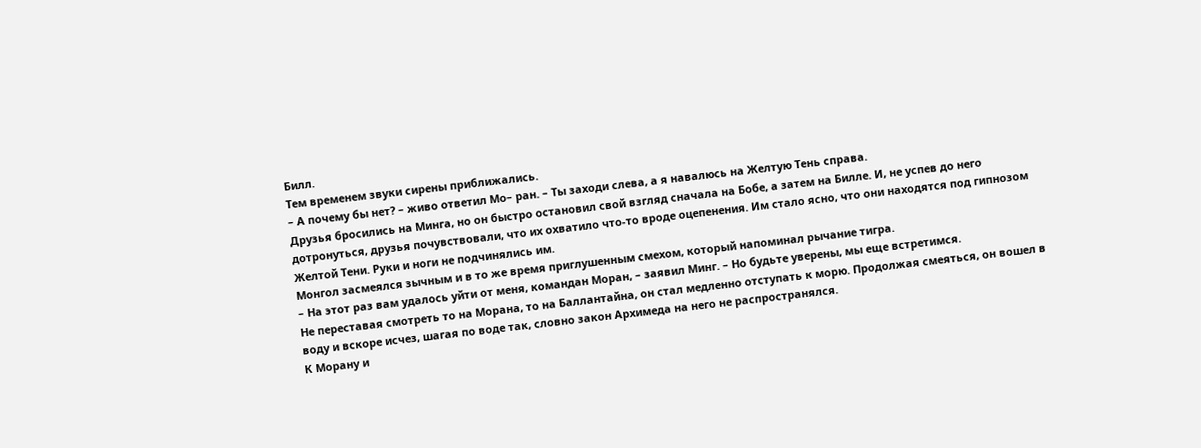Билл.
Тем временем звуки сирены приближались.
– А почему бы нет? – живо ответил Мо– ран. – Ты заходи слева, а я навалюсь на Желтую Тень справа.
Друзья бросились на Минга, но он быстро остановил свой взгляд сначала на Бобе, а затем на Билле. И, не успев до него дотронуться, друзья почувствовали, что их охватило что-то вроде оцепенения. Им стало ясно, что они находятся под гипнозом Желтой Тени. Руки и ноги не подчинялись им.
Монгол засмеялся зычным и в то же время приглушенным смехом, который напоминал рычание тигра.
– На этот раз вам удалось уйти от меня, командан Моран, – заявил Минг. – Но будьте уверены, мы еще встретимся.
Не переставая смотреть то на Морана, то на Баллантайна, он стал медленно отступать к морю. Продолжая смеяться, он вошел в воду и вскоре исчез, шагая по воде так, словно закон Архимеда на него не распространялся.
К Морану и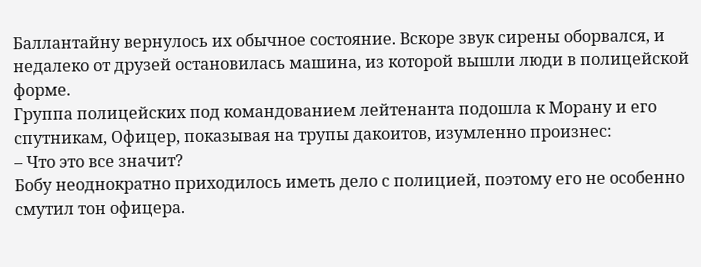Баллантайну вернулось их обычное состояние. Вскоре звук сирены оборвался, и недалеко от друзей остановилась машина, из которой вышли люди в полицейской форме.
Группа полицейских под командованием лейтенанта подошла к Морану и его спутникам, Офицер, показывая на трупы дакоитов, изумленно произнес:
– Что это все значит?
Бобу неоднократно приходилось иметь дело с полицией, поэтому его не особенно смутил тон офицера.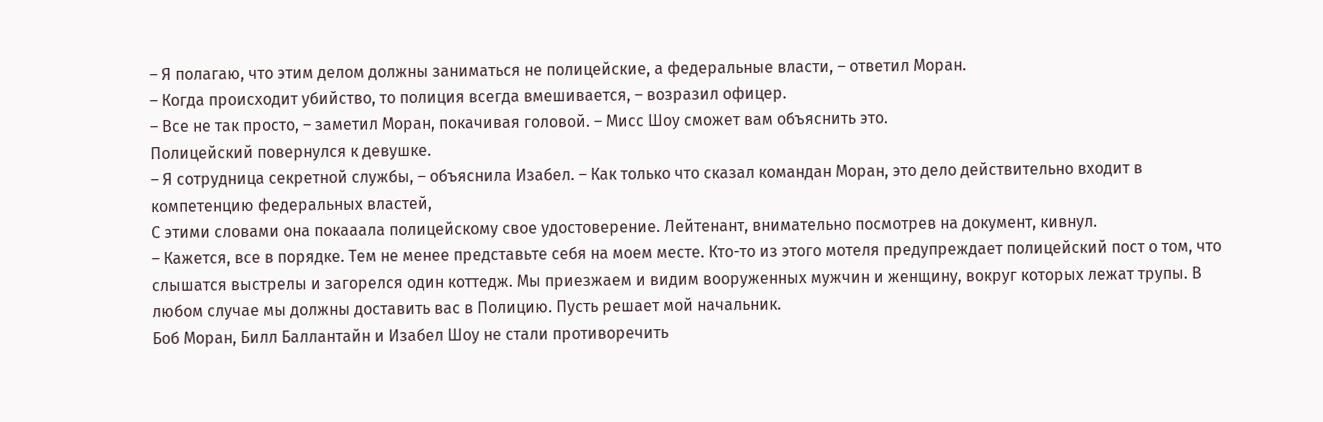– Я полагаю, что этим делом должны заниматься не полицейские, а федеральные власти, – ответил Моран.
– Когда происходит убийство, то полиция всегда вмешивается, – возразил офицер.
– Все не так просто, – заметил Моран, покачивая головой. – Мисс Шоу сможет вам объяснить это.
Полицейский повернулся к девушке.
– Я сотрудница секретной службы, – объяснила Изабел. – Как только что сказал командан Моран, это дело действительно входит в компетенцию федеральных властей,
С этими словами она покааала полицейскому свое удостоверение. Лейтенант, внимательно посмотрев на документ, кивнул.
– Кажется, все в порядке. Тем не менее представьте себя на моем месте. Кто-то из этого мотеля предупреждает полицейский пост о том, что слышатся выстрелы и загорелся один коттедж. Мы приезжаем и видим вооруженных мужчин и женщину, вокруг которых лежат трупы. В любом случае мы должны доставить вас в Полицию. Пусть решает мой начальник.
Боб Моран, Билл Баллантайн и Изабел Шоу не стали противоречить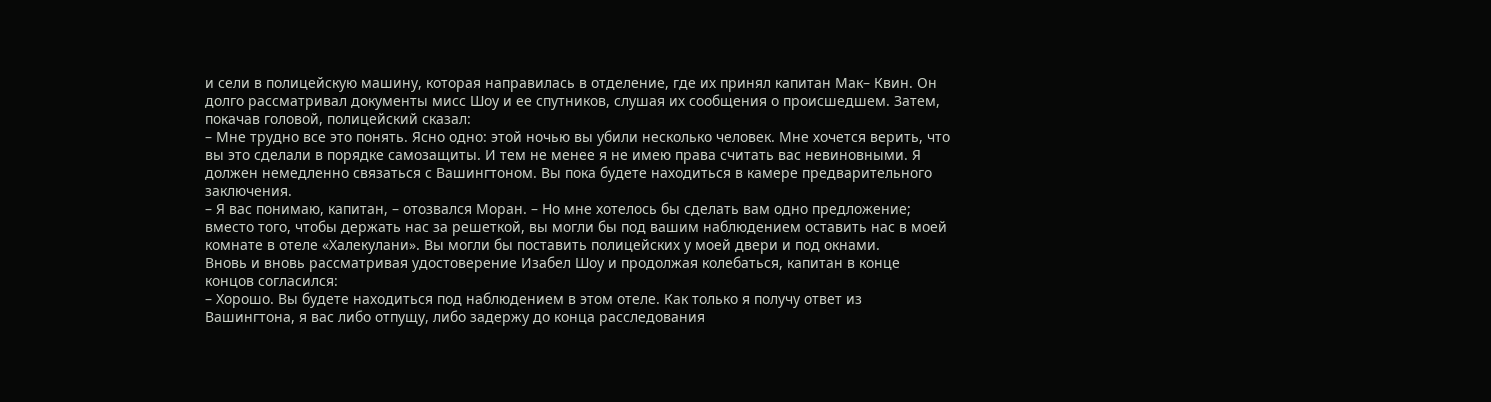и сели в полицейскую машину, которая направилась в отделение, где их принял капитан Мак– Квин. Он долго рассматривал документы мисс Шоу и ее спутников, слушая их сообщения о происшедшем. Затем, покачав головой, полицейский сказал:
– Мне трудно все это понять. Ясно одно: этой ночью вы убили несколько человек. Мне хочется верить, что вы это сделали в порядке самозащиты. И тем не менее я не имею права считать вас невиновными. Я должен немедленно связаться с Вашингтоном. Вы пока будете находиться в камере предварительного заключения.
– Я вас понимаю, капитан, – отозвался Моран. – Но мне хотелось бы сделать вам одно предложение; вместо того, чтобы держать нас за решеткой, вы могли бы под вашим наблюдением оставить нас в моей комнате в отеле «Халекулани». Вы могли бы поставить полицейских у моей двери и под окнами.
Вновь и вновь рассматривая удостоверение Изабел Шоу и продолжая колебаться, капитан в конце концов согласился:
– Хорошо. Вы будете находиться под наблюдением в этом отеле. Как только я получу ответ из Вашингтона, я вас либо отпущу, либо задержу до конца расследования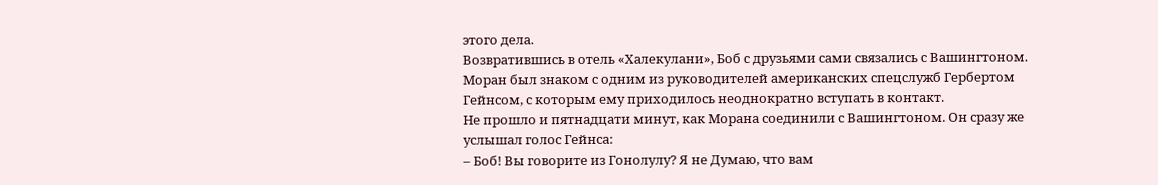этого дела.
Возвратившись в отель «Халекулани», Боб с друзьями сами связались с Вашингтоном. Моран был знаком с одним из руководителей американских спецслужб Гербертом Гейнсом, с которым ему приходилось неоднократно вступать в контакт.
Не прошло и пятнадцати минут, как Морана соединили с Вашингтоном. Он сразу же услышал голос Гейнса:
– Боб! Вы говорите из Гонолулу? Я не Думаю, что вам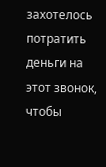захотелось потратить деньги на этот звонок, чтобы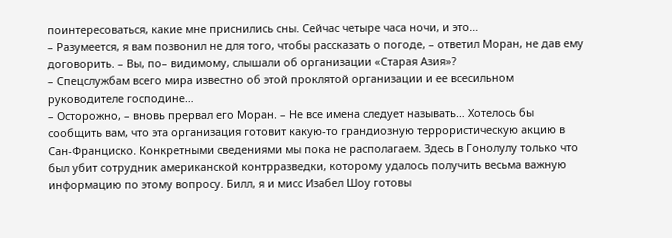поинтересоваться, какие мне приснились сны. Сейчас четыре часа ночи, и это…
– Разумеется, я вам позвонил не для того, чтобы рассказать о погоде, – ответил Моран, не дав ему договорить. – Вы, по– видимому, слышали об организации «Старая Азия»?
– Спецслужбам всего мира известно об этой проклятой организации и ее всесильном руководителе господине…
– Осторожно, – вновь прервал его Моран. – Не все имена следует называть… Хотелось бы сообщить вам, что эта организация готовит какую-то грандиозную террористическую акцию в Сан-Франциско. Конкретными сведениями мы пока не располагаем. Здесь в Гонолулу только что был убит сотрудник американской контрразведки, которому удалось получить весьма важную информацию по этому вопросу. Билл, я и мисс Изабел Шоу готовы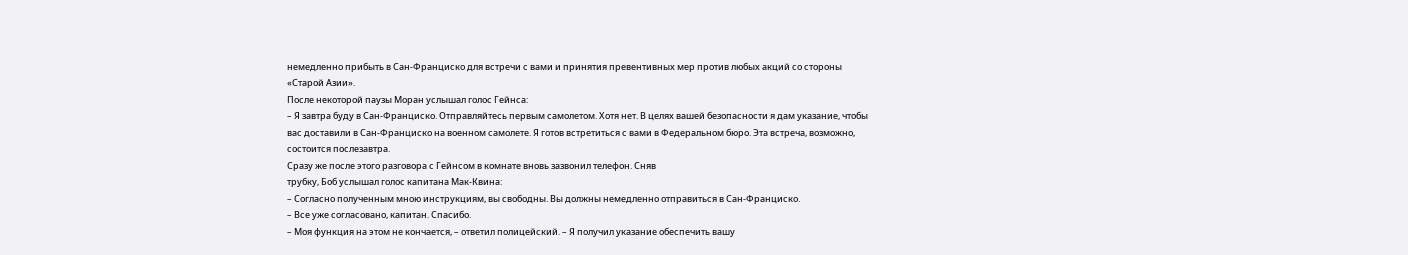немедленно прибыть в Сан-Франциско для встречи с вами и принятия превентивных мер против любых акций со стороны «Старой Азии».
После некоторой паузы Моран услышал голос Гейнса:
– Я завтра буду в Сан-Франциско. Отправляйтесь первым самолетом. Хотя нет. В целях вашей безопасности я дам указание, чтобы вас доставили в Сан-Франциско на военном самолете. Я готов встретиться с вами в Федеральном бюро. Эта встреча, возможно, состоится послезавтра.
Сразу же после этого разговора с Гейнсом в комнате вновь зазвонил телефон. Сняв
трубку, Боб услышал голос капитана Мак-Квина:
– Согласно полученным мною инструкциям, вы свободны. Вы должны немедленно отправиться в Сан-Франциско.
– Все уже согласовано, капитан. Спасибо.
– Моя функция на этом не кончается, – ответил полицейский. – Я получил указание обеспечить вашу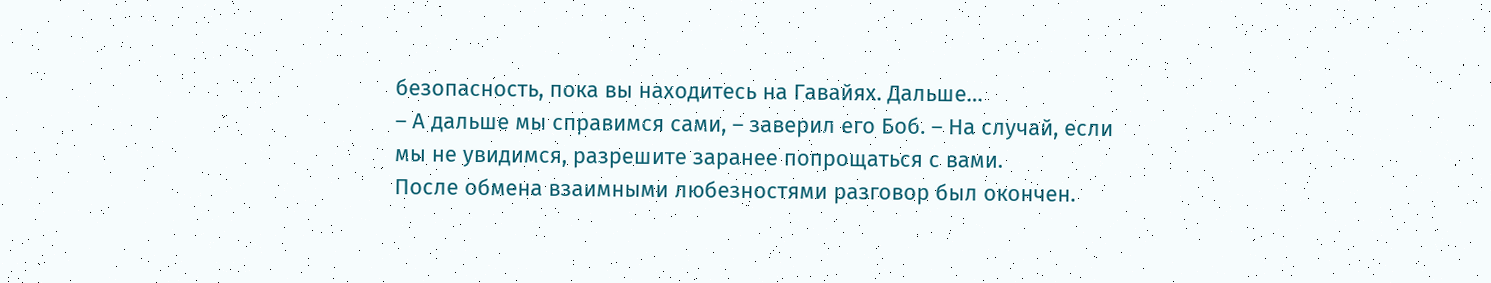безопасность, пока вы находитесь на Гавайях. Дальше…
– А дальше мы справимся сами, – заверил его Боб. – На случай, если мы не увидимся, разрешите заранее попрощаться с вами.
После обмена взаимными любезностями разговор был окончен.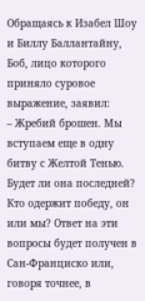Обращаясь к Изабел Шоу и Биллу Баллантайну, Боб, лицо которого приняло суровое выражение, заявил:
– Жребий брошен. Мы вступаем еще в одну битву с Желтой Тенью. Будет ли она последней? Кто одержит победу, он или мы? Ответ на эти вопросы будет получен в Сан-Франциско или, говоря точнее, в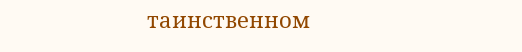таинственном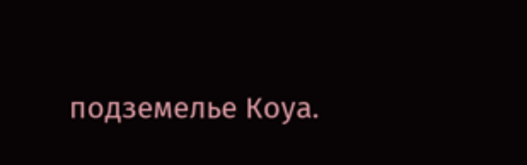подземелье Коуа.